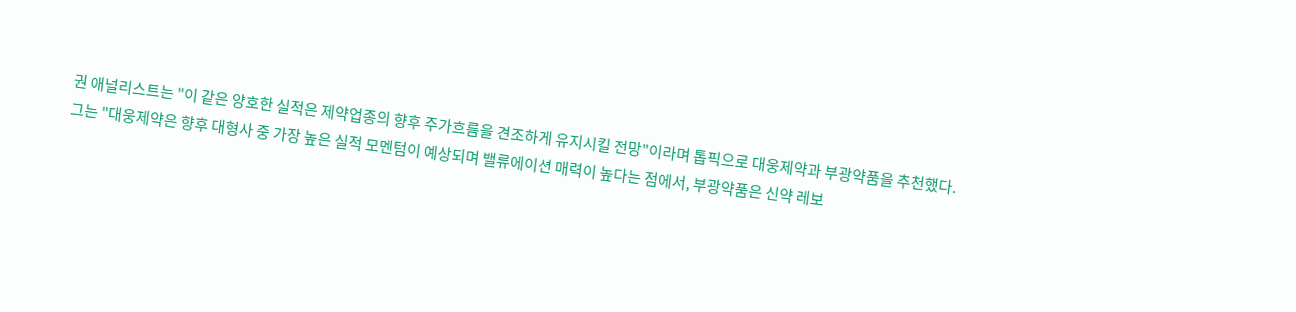권 애널리스트는 "이 같은 양호한 실적은 제약업종의 향후 주가흐름을 견조하게 유지시킬 전망"이라며 톱픽으로 대웅제약과 부광약품을 추천했다.
그는 "대웅제약은 향후 대형사 중 가장 높은 실적 모멘텀이 예상되며 밸류에이션 매력이 높다는 점에서, 부광약품은 신약 레보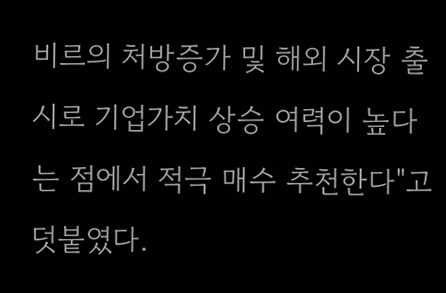비르의 처방증가 및 해외 시장 출시로 기업가치 상승 여력이 높다는 점에서 적극 매수 추천한다"고 덧붙였다.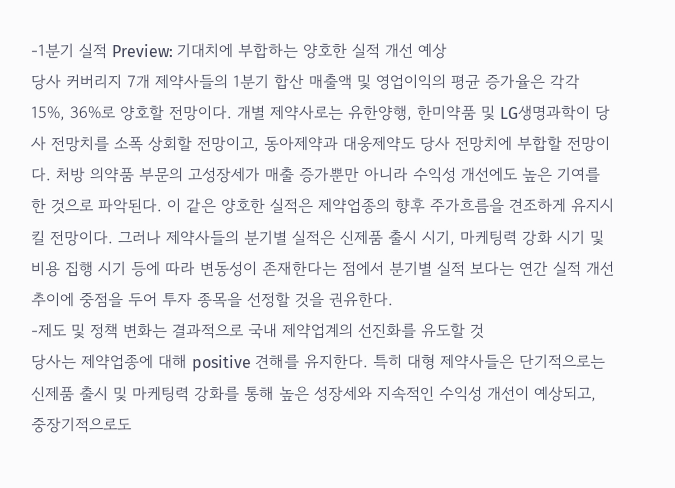-1분기 실적 Preview: 기대치에 부합하는 양호한 실적 개선 예상
당사 커버리지 7개 제약사들의 1분기 합산 매출액 및 영업이익의 평균 증가율은 각각 15%, 36%로 양호할 전망이다. 개별 제약사로는 유한양행, 한미약품 및 LG생명과학이 당사 전망치를 소폭 상회할 전망이고, 동아제약과 대웅제약도 당사 전망치에 부합할 전망이다. 처방 의약품 부문의 고성장세가 매출 증가뿐만 아니라 수익성 개선에도 높은 기여를 한 것으로 파악된다. 이 같은 양호한 실적은 제약업종의 향후 주가흐름을 견조하게 유지시킬 전망이다. 그러나 제약사들의 분기별 실적은 신제품 출시 시기, 마케팅력 강화 시기 및 비용 집행 시기 등에 따라 변동성이 존재한다는 점에서 분기별 실적 보다는 연간 실적 개선 추이에 중점을 두어 투자 종목을 선정할 것을 권유한다.
-제도 및 정책 변화는 결과적으로 국내 제약업계의 선진화를 유도할 것
당사는 제약업종에 대해 positive 견해를 유지한다. 특히 대형 제약사들은 단기적으로는 신제품 출시 및 마케팅력 강화를 통해 높은 성장세와 지속적인 수익성 개선이 예상되고, 중장기적으로도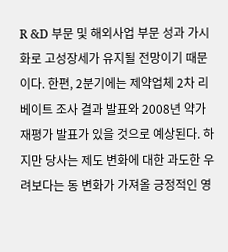R &D 부문 및 해외사업 부문 성과 가시화로 고성장세가 유지될 전망이기 때문이다. 한편, 2분기에는 제약업체 2차 리베이트 조사 결과 발표와 2008년 약가재평가 발표가 있을 것으로 예상된다. 하지만 당사는 제도 변화에 대한 과도한 우려보다는 동 변화가 가져올 긍정적인 영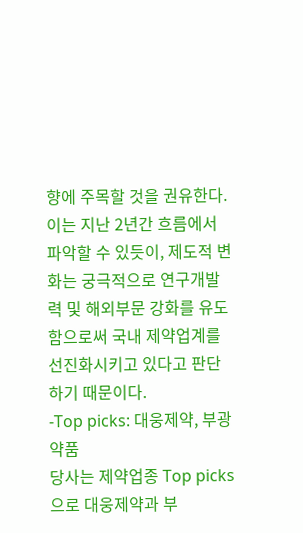향에 주목할 것을 권유한다. 이는 지난 2년간 흐름에서 파악할 수 있듯이, 제도적 변화는 궁극적으로 연구개발력 및 해외부문 강화를 유도함으로써 국내 제약업계를 선진화시키고 있다고 판단하기 때문이다.
-Top picks: 대웅제약, 부광약품
당사는 제약업종 Top picks으로 대웅제약과 부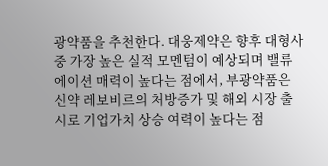광약품을 추천한다. 대웅제약은 향후 대형사 중 가장 높은 실적 모멘텀이 예상되며 밸류에이션 매력이 높다는 점에서, 부광약품은 신약 레보비르의 처방증가 및 해외 시장 출시로 기업가치 상승 여력이 높다는 점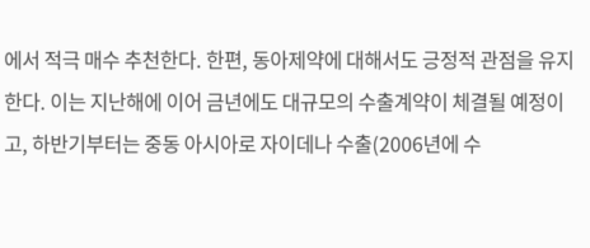에서 적극 매수 추천한다. 한편, 동아제약에 대해서도 긍정적 관점을 유지한다. 이는 지난해에 이어 금년에도 대규모의 수출계약이 체결될 예정이고, 하반기부터는 중동 아시아로 자이데나 수출(2006년에 수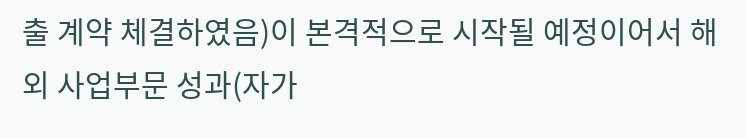출 계약 체결하였음)이 본격적으로 시작될 예정이어서 해외 사업부문 성과(자가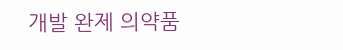개발 완제 의약품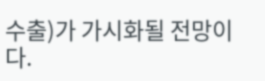수출)가 가시화될 전망이다.